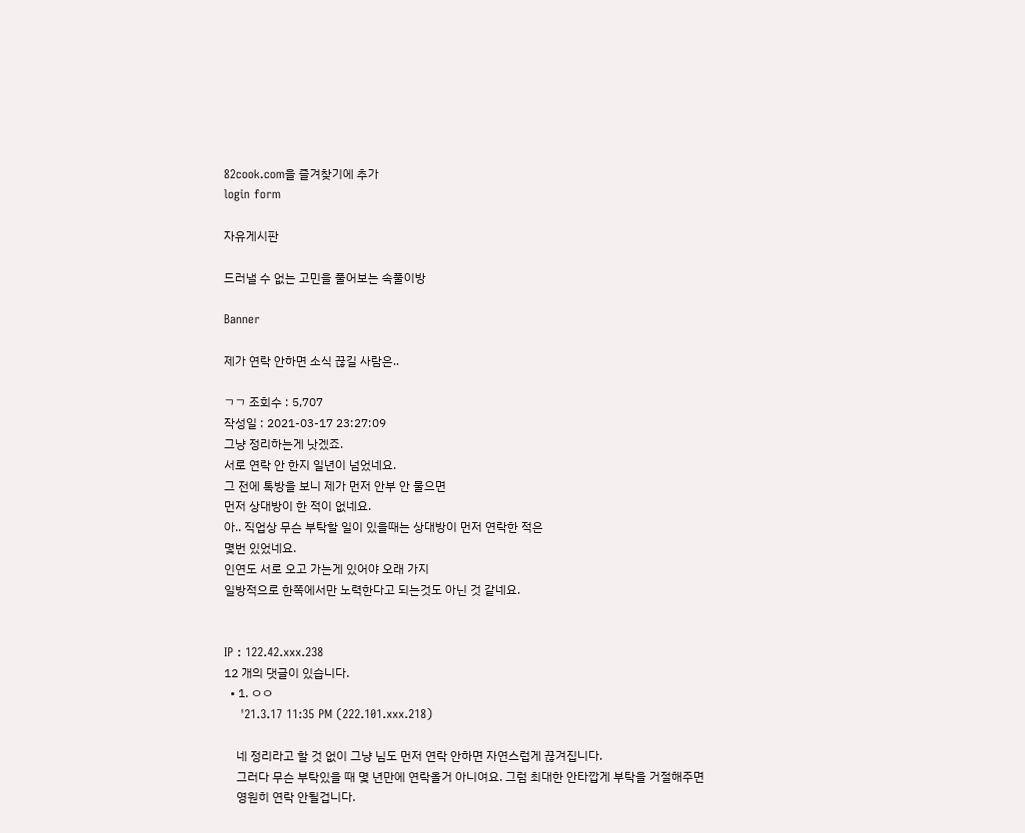82cook.com을 즐겨찾기에 추가
login form

자유게시판

드러낼 수 없는 고민을 풀어보는 속풀이방

Banner

제가 연락 안하면 소식 끊길 사람은..

ㄱㄱ 조회수 : 5,707
작성일 : 2021-03-17 23:27:09
그냥 정리하는게 낫겠죠.
서로 연락 안 한지 일년이 넘었네요.
그 전에 톡방을 보니 제가 먼저 안부 안 물으면
먼저 상대방이 한 적이 없네요.
아.. 직업상 무슨 부탁할 일이 있을때는 상대방이 먼저 연락한 적은
몇번 있었네요.
인연도 서로 오고 가는게 있어야 오래 가지
일방적으로 한쪽에서만 노력한다고 되는것도 아닌 것 같네요.


IP : 122.42.xxx.238
12 개의 댓글이 있습니다.
  • 1. ㅇㅇ
    '21.3.17 11:35 PM (222.101.xxx.218)

    네 정리라고 할 것 없이 그냥 님도 먼저 연락 안하면 자연스럽게 끊겨집니다.
    그러다 무슨 부탁있을 때 몇 년만에 연락올거 아니여요. 그럼 최대한 안타깝게 부탁을 거절해주면
    영원히 연락 안될겁니다.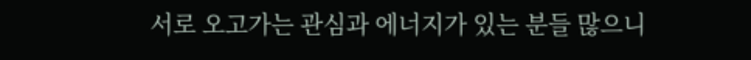서로 오고가는 관심과 에너지가 있는 분들 많으니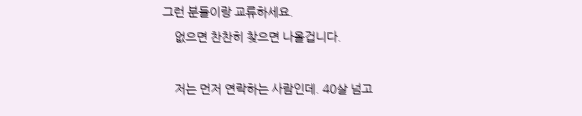그런 분들이랑 교류하세요.
    없으면 찬찬히 찾으면 나올겁니다.

    저는 먼저 연락하는 사람인데. 40살 넘고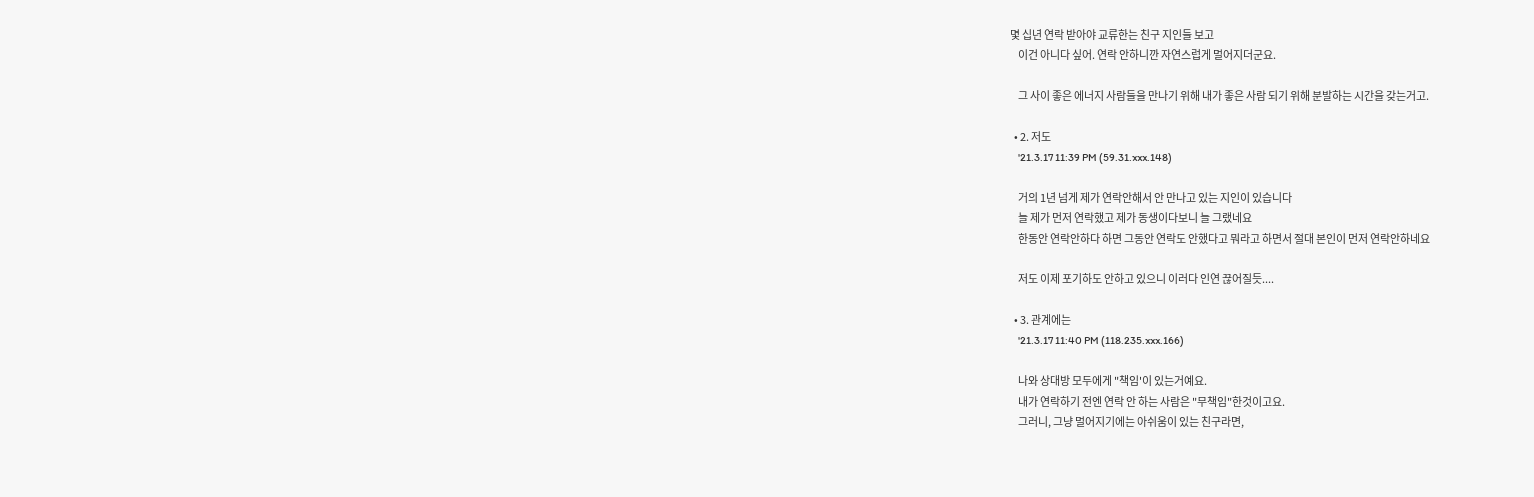몇 십년 연락 받아야 교류한는 친구 지인들 보고
    이건 아니다 싶어. 연락 안하니깐 자연스럽게 멀어지더군요.

    그 사이 좋은 에너지 사람들을 만나기 위해 내가 좋은 사람 되기 위해 분발하는 시간을 갖는거고.

  • 2. 저도
    '21.3.17 11:39 PM (59.31.xxx.148)

    거의 1년 넘게 제가 연락안해서 안 만나고 있는 지인이 있습니다
    늘 제가 먼저 연락했고 제가 동생이다보니 늘 그랬네요
    한동안 연락안하다 하면 그동안 연락도 안했다고 뭐라고 하면서 절대 본인이 먼저 연락안하네요

    저도 이제 포기하도 안하고 있으니 이러다 인연 끊어질듯....

  • 3. 관계에는
    '21.3.17 11:40 PM (118.235.xxx.166)

    나와 상대방 모두에게 "책임'이 있는거예요.
    내가 연락하기 전엔 연락 안 하는 사람은 "무책임"한것이고요.
    그러니, 그냥 멀어지기에는 아쉬움이 있는 친구라면,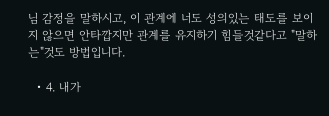님 감정을 말하시고, 이 관계에 너도 성의있는 태도를 보이지 않으면 안타깝지만 관계를 유지하기 힘들것같다고 "말하는"것도 방법입니다.

  • 4. 내가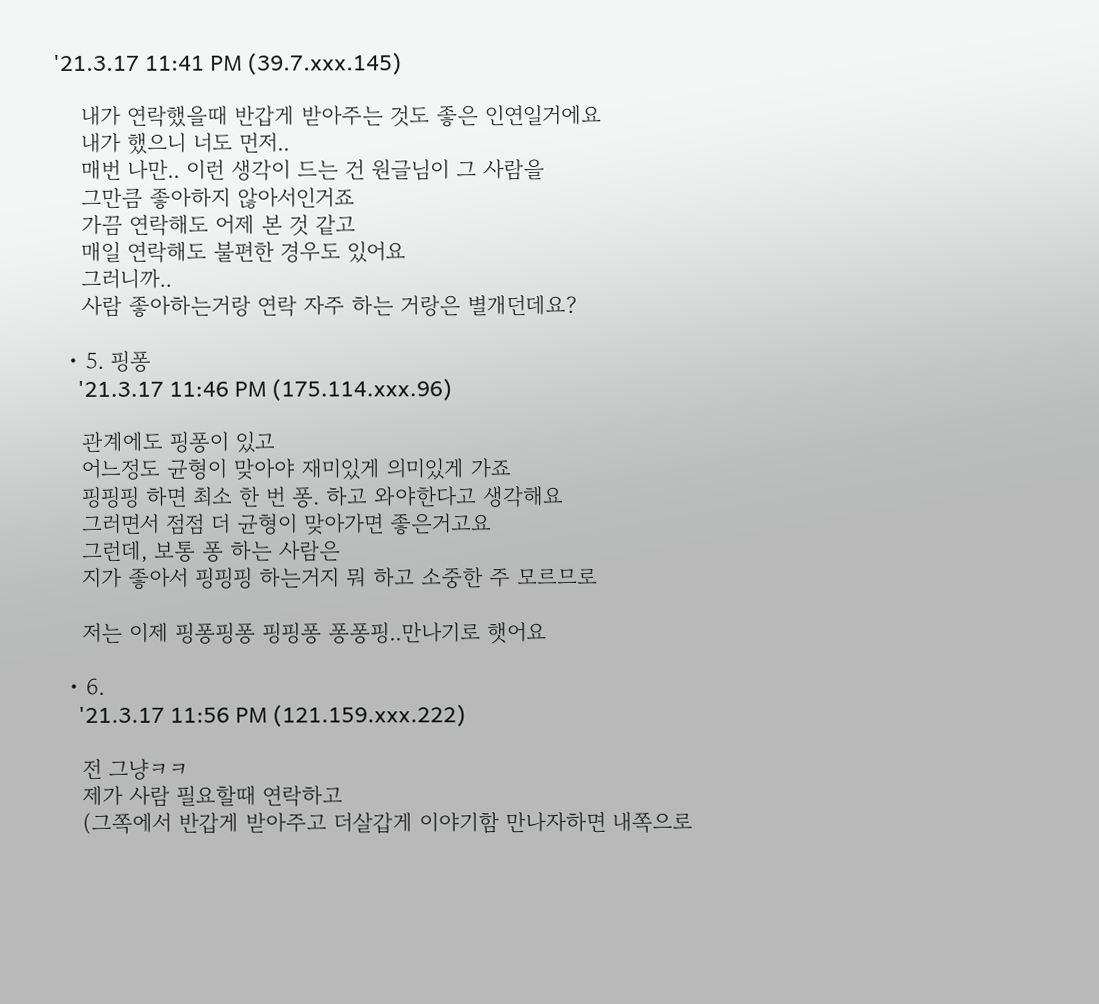'21.3.17 11:41 PM (39.7.xxx.145)

    내가 연락했을때 반갑게 받아주는 것도 좋은 인연일거에요
    내가 했으니 너도 먼저..
    매번 나만.. 이런 생각이 드는 건 원글님이 그 사람을
    그만큼 좋아하지 않아서인거죠
    가끔 연락해도 어제 본 것 같고
    매일 연락해도 불편한 경우도 있어요
    그러니까..
    사람 좋아하는거랑 연락 자주 하는 거랑은 별개던데요?

  • 5. 핑퐁
    '21.3.17 11:46 PM (175.114.xxx.96)

    관계에도 핑퐁이 있고
    어느정도 균형이 맞아야 재미있게 의미있게 가죠
    핑핑핑 하면 최소 한 번 퐁. 하고 와야한다고 생각해요
    그러면서 점점 더 균형이 맞아가면 좋은거고요
    그런데, 보통 퐁 하는 사람은
    지가 좋아서 핑핑핑 하는거지 뭐 하고 소중한 주 모르므로

    저는 이제 핑퐁핑퐁 핑핑퐁 퐁퐁핑..만나기로 햇어요

  • 6.
    '21.3.17 11:56 PM (121.159.xxx.222)

    전 그냥ㅋㅋ
    제가 사람 필요할때 연락하고
    (그쪽에서 반갑게 받아주고 더살갑게 이야기함 만나자하면 내쪽으로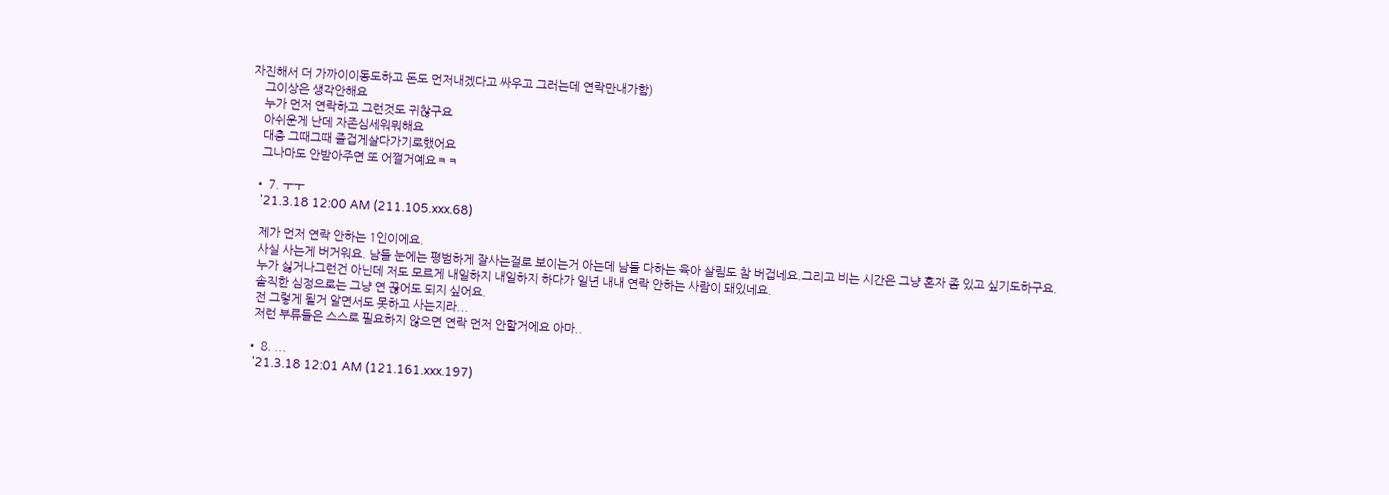자진해서 더 가까이이동도하고 돈도 먼저내겠다고 싸우고 그러는데 연락만내가함)
    그이상은 생각안해요
    누가 먼저 연락하고 그런것도 귀찮구요
    아쉬운게 난데 자존심세워뭐해요
    대충 그때그때 즐겁게살다가기로했어요
    그나마도 안받아주면 또 어쩔거예요ㅋㅋ

  • 7. ㅜㅜ
    '21.3.18 12:00 AM (211.105.xxx.68)

    제가 먼저 연락 안하는 1인이에요.
    사실 사는게 버거워요. 남들 눈에는 평범하게 잘사는걸로 보이는거 아는데 남들 다하는 육아 살림도 참 버겁네요.그리고 비는 시간은 그냥 혼자 좀 있고 싶기도하구요.
    누가 싫거나그런건 아닌데 저도 모르게 내일하지 내일하지 하다가 일년 내내 연락 안하는 사람이 돼있네요.
    솔직한 심정으로는 그냥 연 끊어도 되지 싶어요.
    전 그렇게 될거 알면서도 못하고 사는지라...
    저런 부류들은 스스로 필요하지 않으면 연락 먼저 안할거에요 아마..

  • 8. ...
    '21.3.18 12:01 AM (121.161.xxx.197)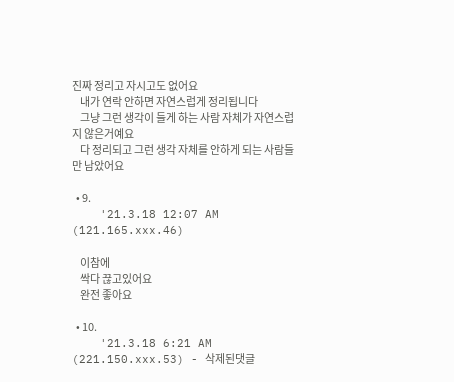진짜 정리고 자시고도 없어요
    내가 연락 안하면 자연스럽게 정리됩니다
    그냥 그런 생각이 들게 하는 사람 자체가 자연스럽지 않은거예요
    다 정리되고 그런 생각 자체를 안하게 되는 사람들만 남았어요

  • 9.
    '21.3.18 12:07 AM (121.165.xxx.46)

    이참에
    싹다 끊고있어요
    완전 좋아요

  • 10.
    '21.3.18 6:21 AM (221.150.xxx.53) - 삭제된댓글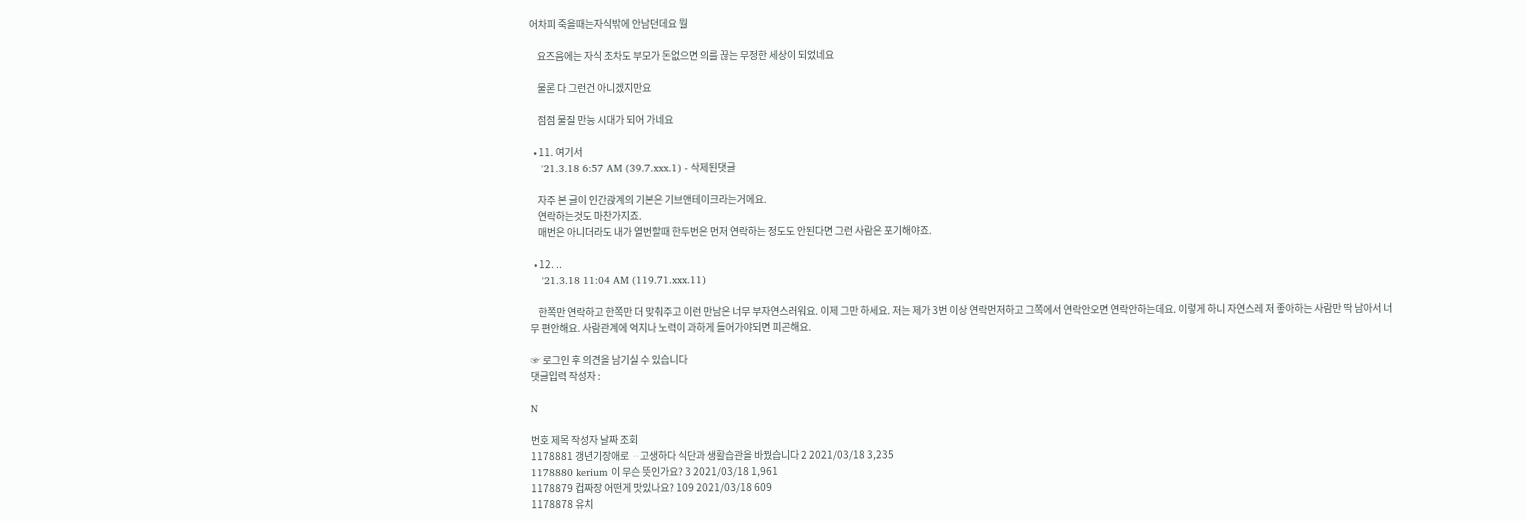어차피 죽을때는자식밖에 안남던데요 뭘

    요즈음에는 자식 조차도 부모가 돈없으면 의를 끊는 무정한 세상이 되었네요

    물론 다 그런건 아니겠지만요

    점점 물질 만능 시대가 되어 가네요

  • 11. 여기서
    '21.3.18 6:57 AM (39.7.xxx.1) - 삭제된댓글

    자주 본 글이 인간괁계의 기본은 기브앤테이크라는거에요.
    연락하는것도 마찬가지죠.
    매번은 아니더라도 내가 열번할때 한두번은 먼저 연락하는 정도도 안된다면 그런 사람은 포기해야죠.

  • 12. ..
    '21.3.18 11:04 AM (119.71.xxx.11)

    한쪽만 연락하고 한쪽만 더 맞춰주고 이런 만남은 너무 부자연스러워요. 이제 그만 하세요. 저는 제가 3번 이상 연락먼저하고 그쪽에서 연락안오면 연락안하는데요. 이렇게 하니 자연스레 저 좋아하는 사람만 딱 남아서 너무 편안해요. 사람관계에 억지나 노력이 과하게 들어가야되면 피곤해요.

☞ 로그인 후 의견을 남기실 수 있습니다
댓글입력 작성자 :

N

번호 제목 작성자 날짜 조회
1178881 갱년기장애로 ᆢ고생하다 식단과 생활습관을 바꿨습니다 2 2021/03/18 3,235
1178880 kerium 이 무슨 뜻인가요? 3 2021/03/18 1,961
1178879 컵짜장 어떤게 맛있나요? 109 2021/03/18 609
1178878 유치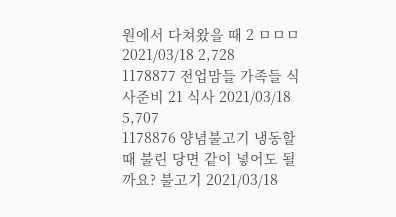원에서 다쳐왔을 때 2 ㅁㅁㅁ 2021/03/18 2,728
1178877 전업맘들 가족들 식사준비 21 식사 2021/03/18 5,707
1178876 양념불고기 냉동할 때 불린 당면 같이 넣어도 될까요? 불고기 2021/03/18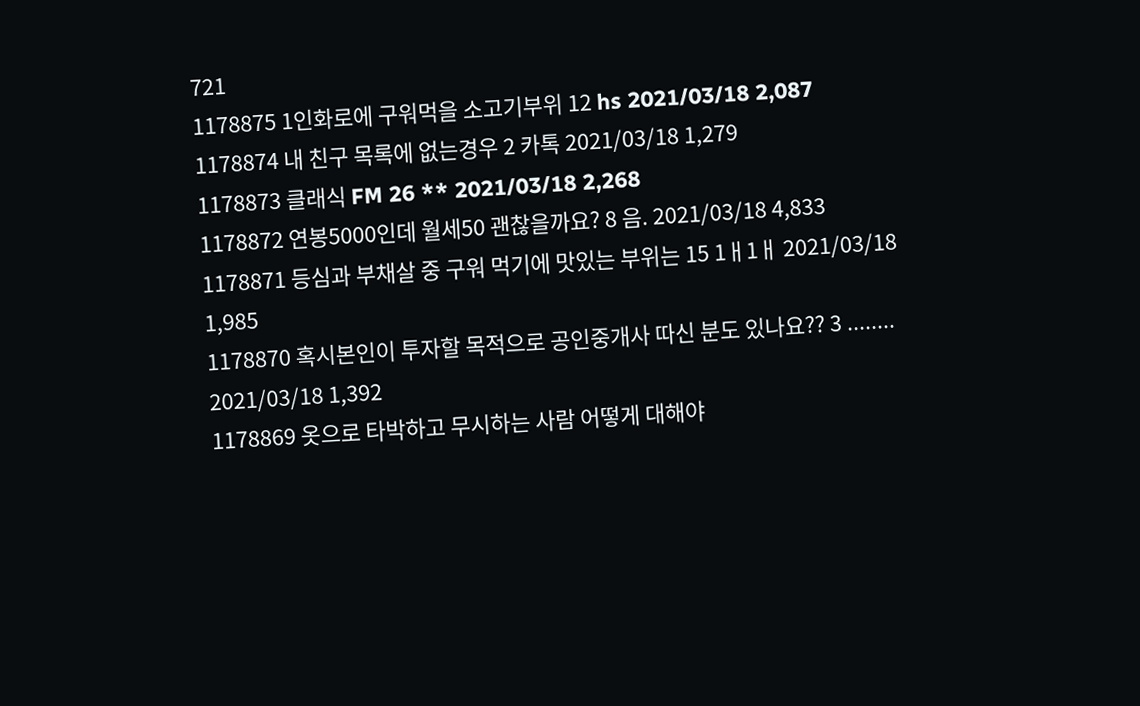721
1178875 1인화로에 구워먹을 소고기부위 12 hs 2021/03/18 2,087
1178874 내 친구 목록에 없는경우 2 카톡 2021/03/18 1,279
1178873 클래식 FM 26 ** 2021/03/18 2,268
1178872 연봉5000인데 월세50 괜찮을까요? 8 음. 2021/03/18 4,833
1178871 등심과 부채살 중 구워 먹기에 맛있는 부위는 15 1ㅐ1ㅐ 2021/03/18 1,985
1178870 혹시본인이 투자할 목적으로 공인중개사 따신 분도 있나요?? 3 ........ 2021/03/18 1,392
1178869 옷으로 타박하고 무시하는 사람 어떻게 대해야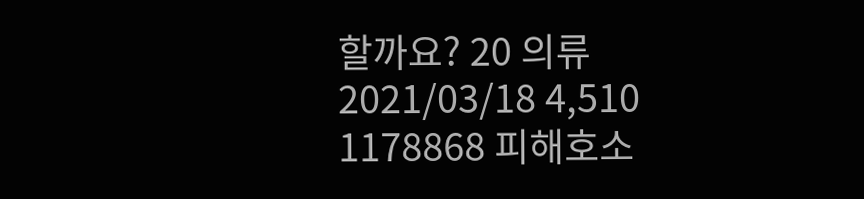할까요? 20 의류 2021/03/18 4,510
1178868 피해호소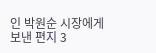인 박원순 시장에게 보낸 편지 3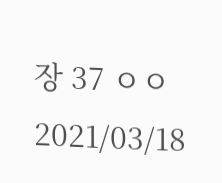장 37 ㅇㅇ 2021/03/18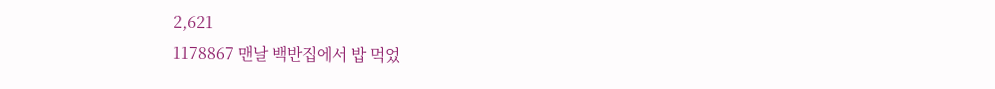2,621
1178867 맨날 백반집에서 밥 먹었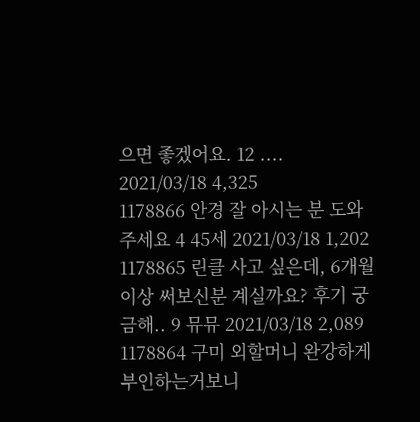으면 좋겠어요. 12 .... 2021/03/18 4,325
1178866 안경 잘 아시는 분 도와주세요 4 45세 2021/03/18 1,202
1178865 린클 사고 싶은데, 6개월 이상 써보신분 계실까요? 후기 궁금해.. 9 뮤뮤 2021/03/18 2,089
1178864 구미 외할머니 완강하게 부인하는거보니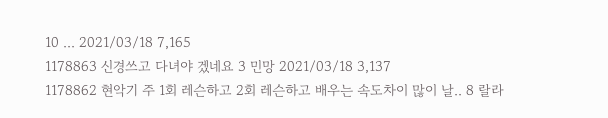10 ... 2021/03/18 7,165
1178863 신경쓰고 다녀야 겠네요 3 민망 2021/03/18 3,137
1178862 현악기 주 1회 레슨하고 2회 레슨하고 배우는 속도차이 많이 날.. 8 랄라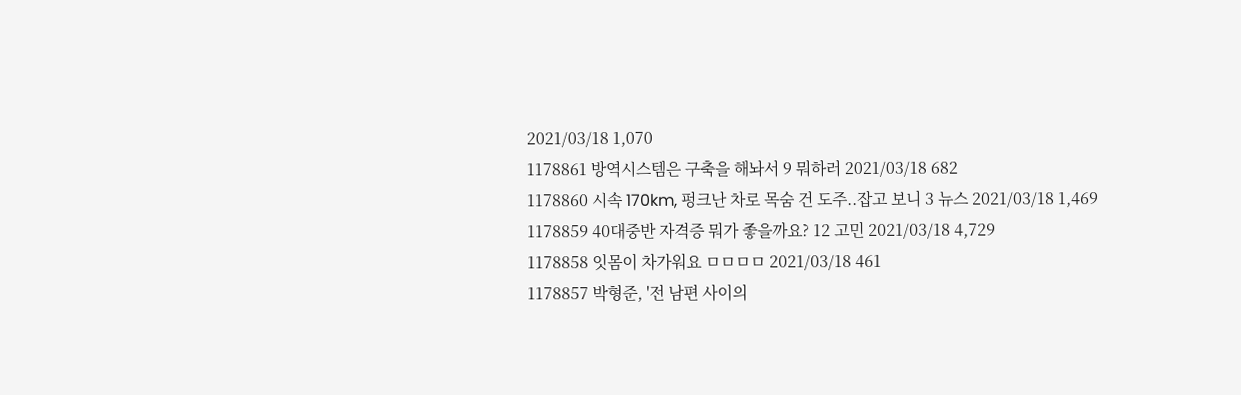2021/03/18 1,070
1178861 방역시스템은 구축을 해놔서 9 뭐하러 2021/03/18 682
1178860 시속 170km, 펑크난 차로 목숨 건 도주..잡고 보니 3 뉴스 2021/03/18 1,469
1178859 40대중반 자격증 뭐가 좋을까요? 12 고민 2021/03/18 4,729
1178858 잇몸이 차가워요 ㅁㅁㅁㅁ 2021/03/18 461
1178857 박형준, '전 남편 사이의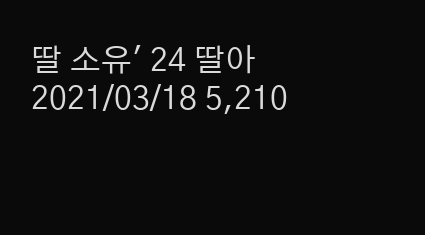딸 소유' 24 딸아 2021/03/18 5,210